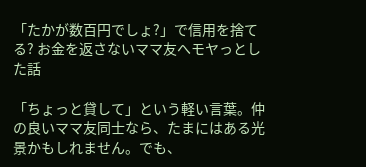「たかが数百円でしょ?」で信用を捨てる? お金を返さないママ友へモヤっとした話

「ちょっと貸して」という軽い言葉。仲の良いママ友同士なら、たまにはある光景かもしれません。でも、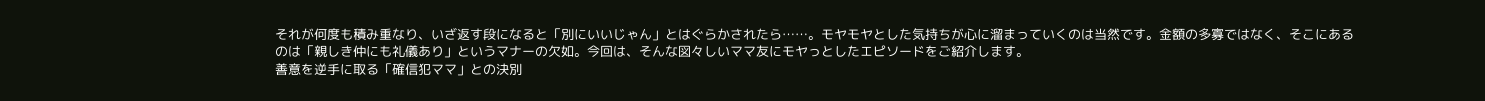それが何度も積み重なり、いざ返す段になると「別にいいじゃん」とはぐらかされたら……。モヤモヤとした気持ちが心に溜まっていくのは当然です。金額の多寡ではなく、そこにあるのは「親しき仲にも礼儀あり」というマナーの欠如。今回は、そんな図々しいママ友にモヤっとしたエピソードをご紹介します。
善意を逆手に取る「確信犯ママ」との決別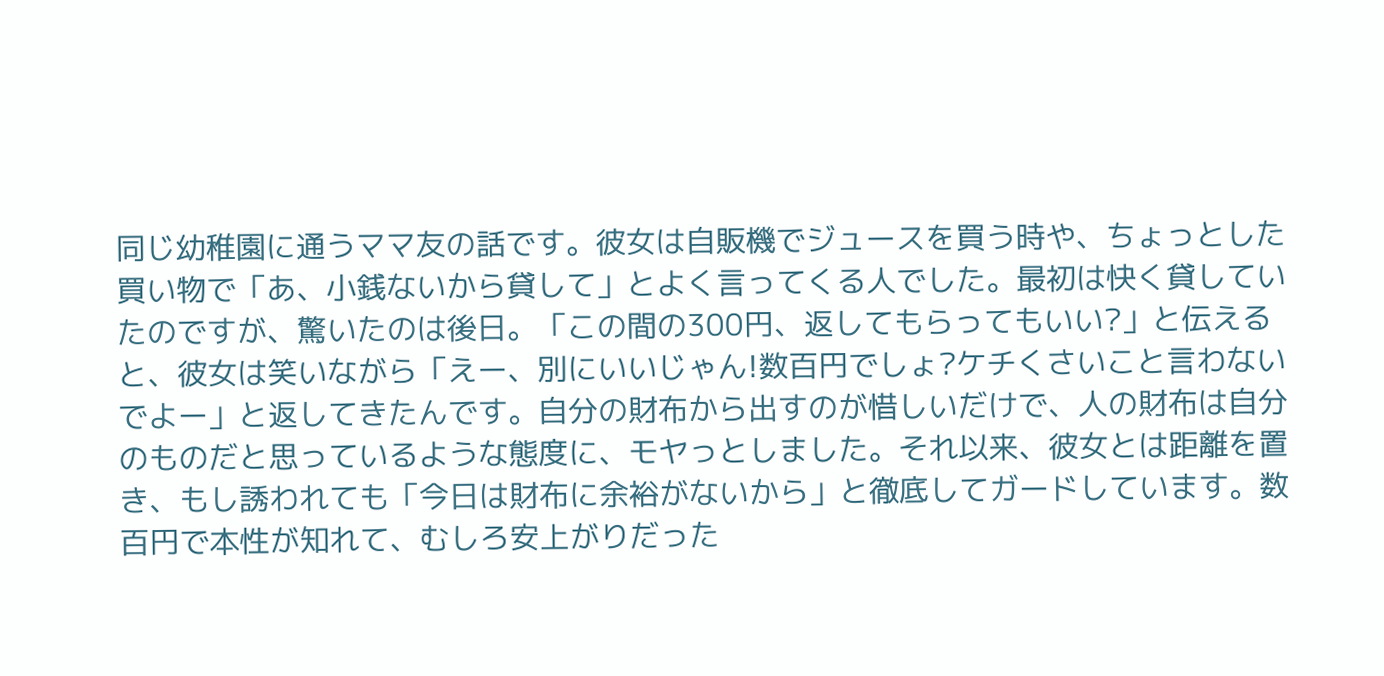同じ幼稚園に通うママ友の話です。彼女は自販機でジュースを買う時や、ちょっとした買い物で「あ、小銭ないから貸して」とよく言ってくる人でした。最初は快く貸していたのですが、驚いたのは後日。「この間の300円、返してもらってもいい?」と伝えると、彼女は笑いながら「えー、別にいいじゃん!数百円でしょ?ケチくさいこと言わないでよー」と返してきたんです。自分の財布から出すのが惜しいだけで、人の財布は自分のものだと思っているような態度に、モヤっとしました。それ以来、彼女とは距離を置き、もし誘われても「今日は財布に余裕がないから」と徹底してガードしています。数百円で本性が知れて、むしろ安上がりだった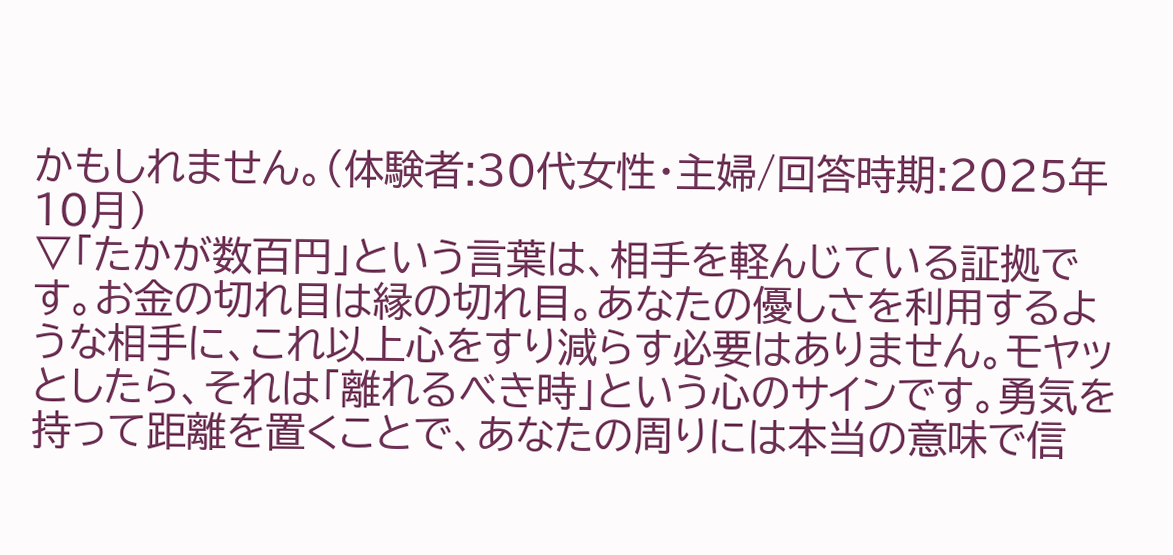かもしれません。(体験者:30代女性・主婦/回答時期:2025年10月)
▽「たかが数百円」という言葉は、相手を軽んじている証拠です。お金の切れ目は縁の切れ目。あなたの優しさを利用するような相手に、これ以上心をすり減らす必要はありません。モヤッとしたら、それは「離れるべき時」という心のサインです。勇気を持って距離を置くことで、あなたの周りには本当の意味で信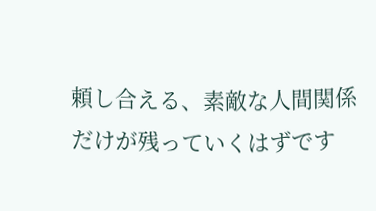頼し合える、素敵な人間関係だけが残っていくはずです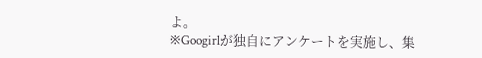よ。
※Googirlが独自にアンケートを実施し、集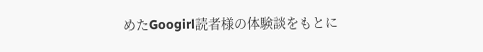めたGoogirl読者様の体験談をもとに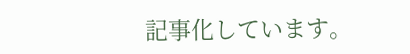記事化しています。